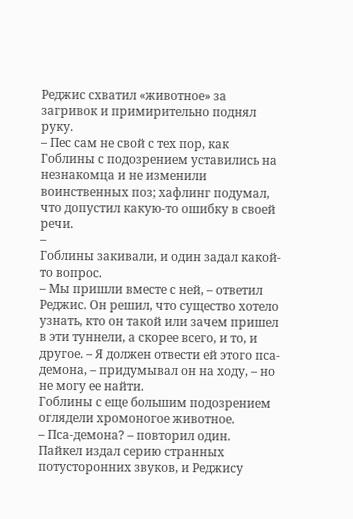Реджис схватил «животное» за загривок и примирительно поднял руку.
– Пес сам не свой с тех пор, как
Гоблины с подозрением уставились на незнакомца и не изменили воинственных поз; хафлинг подумал, что допустил какую-то ошибку в своей речи.
–
Гоблины закивали, и один задал какой-то вопрос.
– Мы пришли вместе с ней, – ответил Реджис. Он решил, что существо хотело узнать, кто он такой или зачем пришел в эти туннели, а скорее всего, и то, и другое. – Я должен отвести ей этого пса-демона, – придумывал он на ходу, – но не могу ее найти.
Гоблины с еще большим подозрением оглядели хромоногое животное.
– Пса-демона? – повторил один.
Пайкел издал серию странных потусторонних звуков, и Реджису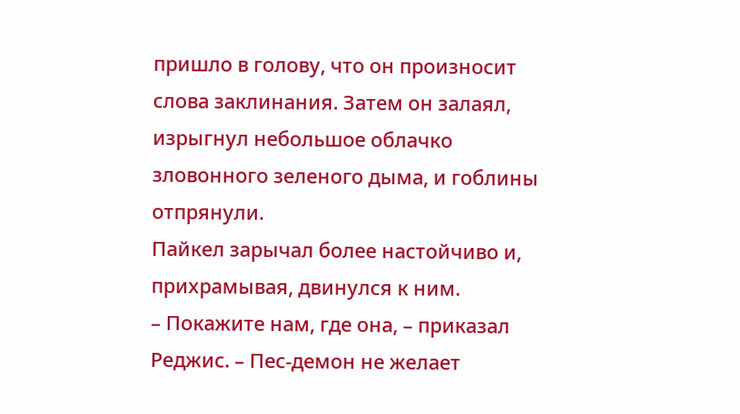пришло в голову, что он произносит слова заклинания. Затем он залаял, изрыгнул небольшое облачко зловонного зеленого дыма, и гоблины отпрянули.
Пайкел зарычал более настойчиво и, прихрамывая, двинулся к ним.
– Покажите нам, где она, – приказал Реджис. – Пес-демон не желает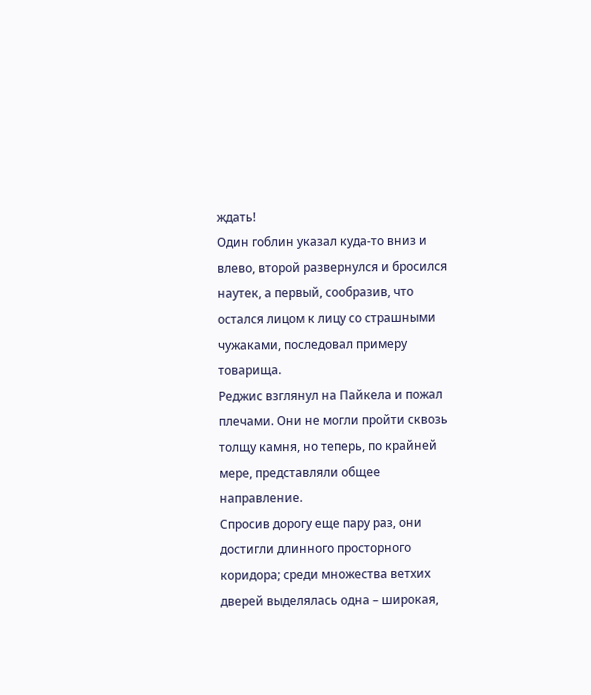ждать!
Один гоблин указал куда-то вниз и влево, второй развернулся и бросился наутек, а первый, сообразив, что остался лицом к лицу со страшными чужаками, последовал примеру товарища.
Реджис взглянул на Пайкела и пожал плечами. Они не могли пройти сквозь толщу камня, но теперь, по крайней мере, представляли общее направление.
Спросив дорогу еще пару раз, они достигли длинного просторного коридора; среди множества ветхих дверей выделялась одна – широкая,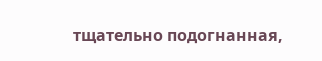тщательно подогнанная,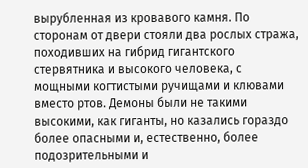вырубленная из кровавого камня. По сторонам от двери стояли два рослых стража, походивших на гибрид гигантского стервятника и высокого человека, с мощными когтистыми ручищами и клювами вместо ртов. Демоны были не такими высокими, как гиганты, но казались гораздо более опасными и, естественно, более подозрительными и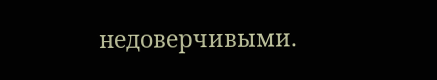недоверчивыми.